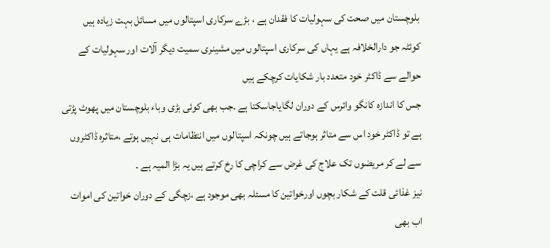بلوچستان میں صحت کی سہولیات کا فقدان ہے ، بڑے سرکاری اسپتالوں میں مسائل بہت زیادہ ہیں
کوئٹہ جو دارالخلافہ ہے یہاں کی سرکاری اسپتالوں میں مشینری سمیت دیگر آلات اور سہولیات کے حوالے سے ڈاکٹر خود متعدد بار شکایات کرچکے ہیں
جس کا اندازہ کانگو وائرس کے دوران لگایاجاسکتا ہے ۔جب بھی کوئی بڑی وباء بلوچستان میں پھوٹ پڑتی ہے تو ڈاکٹر خود اس سے متاثر ہوجاتے ہیں چونکہ اسپتالوں میں انتظامات ہی نہیں ہوتے ،متاثرہ ڈاکٹروں سے لے کر مریضوں تک علاج کی غرض سے کراچی کا رخ کرتے ہیں یہ بڑا المیہ ہے ۔
نیز غذائی قلت کے شکار بچوں اورخواتین کا مسئلہ بھی موجود ہے ،زچگی کے دوران خواتین کی اموات اب بھی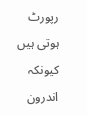رپورٹ ہوتی ہیں کیونکہ اندرون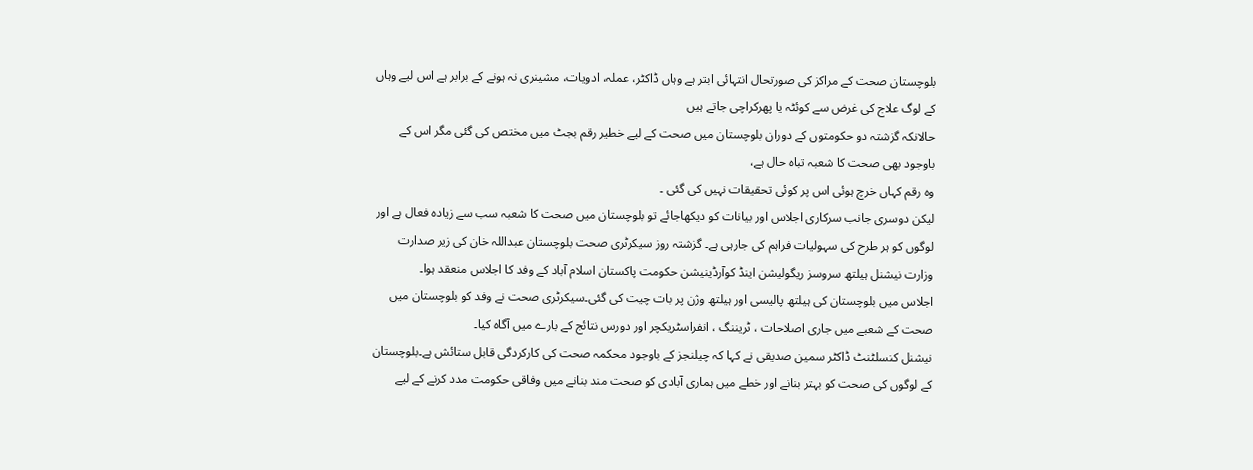بلوچستان صحت کے مراکز کی صورتحال انتہائی ابتر ہے وہاں ڈاکٹر، عملہ، ادویات، مشینری نہ ہونے کے برابر ہے اس لیے وہاں کے لوگ علاج کی غرض سے کوئٹہ یا پھرکراچی جاتے ہیں
حالانکہ گزشتہ دو حکومتوں کے دوران بلوچستان میں صحت کے لیے خطیر رقم بجٹ میں مختص کی گئی مگر اس کے باوجود بھی صحت کا شعبہ تباہ حال ہے،
وہ رقم کہاں خرچ ہوئی اس پر کوئی تحقیقات نہیں کی گئی ۔
لیکن دوسری جانب سرکاری اجلاس اور بیانات کو دیکھاجائے تو بلوچستان میں صحت کا شعبہ سب سے زیادہ فعال ہے اور لوگوں کو ہر طرح کی سہولیات فراہم کی جارہی ہے۔ گزشتہ روز سیکرٹری صحت بلوچستان عبداللہ خان کی زیر صدارت وزارت نیشنل ہیلتھ سروسز ریگولیشن اینڈ کوآرڈینیشن حکومت پاکستان اسلام آباد کے وفد کا اجلاس منعقد ہوا۔
اجلاس میں بلوچستان کی ہیلتھ پالیسی اور ہیلتھ وژن پر بات چیت کی گئی۔سیکرٹری صحت نے وفد کو بلوچستان میں صحت کے شعبے میں جاری اصلاحات ، ٹریننگ ، انفراسٹریکچر اور دورس نتائج کے بارے میں آگاہ کیا۔
نیشنل کنسلٹنٹ ڈاکٹر سمین صدیقی نے کہا کہ چیلنجز کے باوجود محکمہ صحت کی کارکردگی قابل ستائش ہے۔بلوچستان کے لوگوں کی صحت کو بہتر بنانے اور خطے میں ہماری آبادی کو صحت مند بنانے میں وفاقی حکومت مدد کرنے کے لیے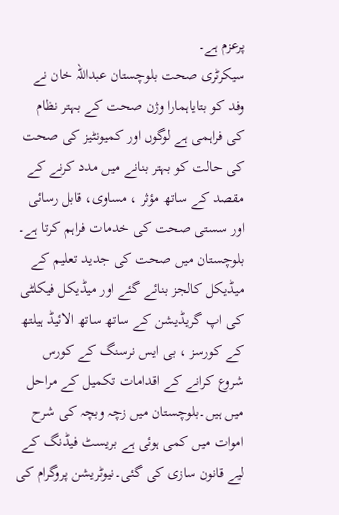پرعزم ہے۔
سیکرٹری صحت بلوچستان عبداللہ خان نے وفد کو بتایاہمارا وژن صحت کے بہتر نظام کی فراہمی ہے لوگوں اور کمیونٹیز کی صحت کی حالت کو بہتر بنانے میں مدد کرنے کے مقصد کے ساتھ مؤثر ، مساوی، قابل رسائی اور سستی صحت کی خدمات فراہم کرتا ہے۔
بلوچستان میں صحت کی جدید تعلیم کے میڈیکل کالجز بنائے گئے اور میڈیکل فیکلٹی کی اپ گریڈیشن کے ساتھ ساتھ الائیڈ ہیلتھ کے کورسز ، بی ایس نرسنگ کے کورس شروع کرانے کے اقدامات تکمیل کے مراحل میں ہیں۔بلوچستان میں زچہ وبچہ کی شرح اموات میں کمی ہوئی ہے بریسٹ فیڈنگ کے لیے قانون سازی کی گئی۔نیوٹریشن پروگرام کی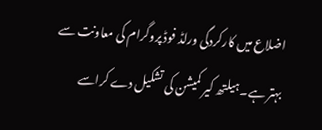اضلاع میں کارکردگی ورلڈ فوڈ پروگرام کی معاونت سے بہتر ہے۔ہیلتھ کیر کمیشن کی تشکیل دے کراسے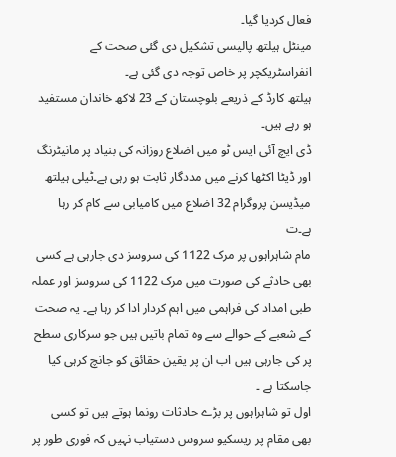فعال کردیا گیا۔
مینٹل ہیلتھ پالیسی تشکیل دی گئی صحت کے انفراسٹریکچر پر خاص توجہ دی گئی ہے۔
ہیلتھ کارڈ کے ذریعے بلوچستان کے 23 لاکھ خاندان مستفید ہو رہے ہیں۔
ڈی ایچ آئی ایس ٹو میں اضلاع روزانہ کی بنیاد پر مانیٹرنگ اور ڈیٹا اکٹھا کرنے میں مددگار ثابت ہو رہی ہے۔ٹیلی ہیلتھ میڈیسن پروگرام 32 اضلاع میں کامیابی سے کام کر رہا ہے۔ت
مام شاہراہوں پر مرک 1122 کی سروسز دی جارہی ہے کسی بھی حادثے کی صورت میں مرک 1122 کی سروسز اور عملہ طبی امداد کی فراہمی میں اہم کردار ادا کر رہا ہے۔ یہ صحت کے شعبے کے حوالے سے وہ تمام باتیں ہیں جو سرکاری سطح پر کی جارہی ہیں اب ان پر یقین حقائق کو جانچ کرہی کیا جاسکتا ہے ۔
اول تو شاہراہوں پر بڑے حادثات رونما ہوتے ہیں تو کسی بھی مقام پر ریسکیو سروس دستیاب نہیں کہ فوری طور پر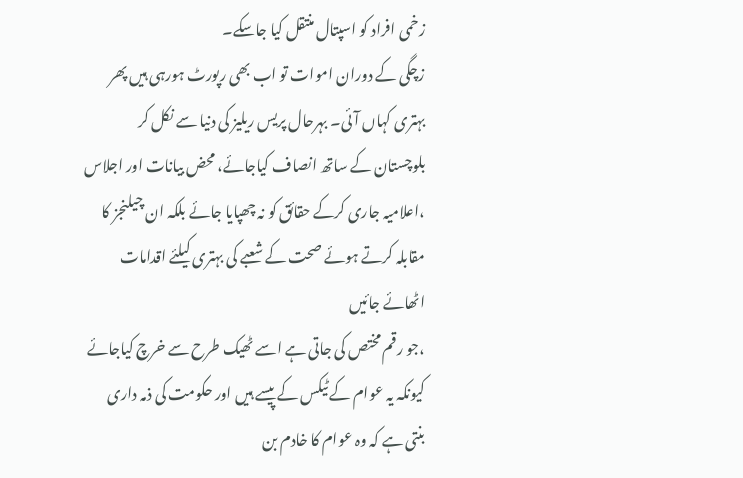زخمی افراد کو اسپتال منتقل کیا جاسکے۔
زچگی کے دوران اموات تو اب بھی رپورٹ ہورہی ہیں پھر بہتری کہاں آئی۔ بہرحال پریس ریلیز کی دنیا سے نکل کر بلوچستان کے ساتھ انصاف کیاجائے، محض بیانات اور اجلاس ،اعلامیہ جاری کرکے حقائق کو نہ چھپایا جائے بلکہ ان چیلنجز کا مقابلہ کرتے ہوئے صحت کے شعبے کی بہتری کیلئے اقدامات اٹھائے جائیں
،جو رقم مختص کی جاتی ہے اسے ٹھیک طرح سے خرچ کیاجائے کیونکہ یہ عوام کے ٹیکس کے پیسے ہیں اور حکومت کی ذمہ داری بنتی ہے کہ وہ عوام کا خادم بن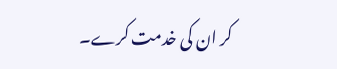کر ان کی خدمت کرے۔